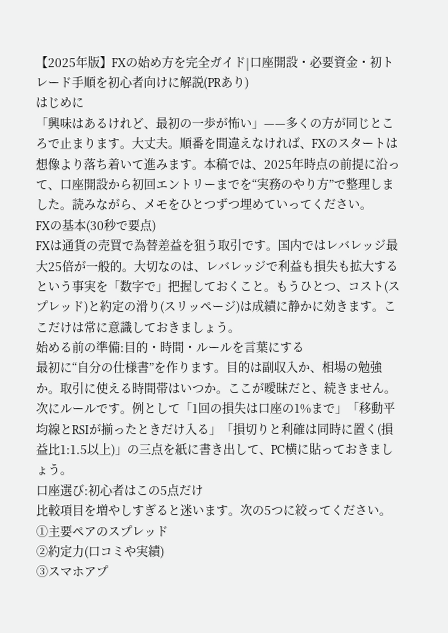【2025年版】FXの始め方を完全ガイド|口座開設・必要資金・初トレード手順を初心者向けに解説(PRあり)
はじめに
「興味はあるけれど、最初の一歩が怖い」——多くの方が同じところで止まります。大丈夫。順番を間違えなければ、FXのスタートは想像より落ち着いて進みます。本稿では、2025年時点の前提に沿って、口座開設から初回エントリーまでを“実務のやり方”で整理しました。読みながら、メモをひとつずつ埋めていってください。
FXの基本(30秒で要点)
FXは通貨の売買で為替差益を狙う取引です。国内ではレバレッジ最大25倍が一般的。大切なのは、レバレッジで利益も損失も拡大するという事実を「数字で」把握しておくこと。もうひとつ、コスト(スプレッド)と約定の滑り(スリッページ)は成績に静かに効きます。ここだけは常に意識しておきましょう。
始める前の準備:目的・時間・ルールを言葉にする
最初に“自分の仕様書”を作ります。目的は副収入か、相場の勉強か。取引に使える時間帯はいつか。ここが曖昧だと、続きません。次にルールです。例として「1回の損失は口座の1%まで」「移動平均線とRSIが揃ったときだけ入る」「損切りと利確は同時に置く(損益比1:1.5以上)」の三点を紙に書き出して、PC横に貼っておきましょう。
口座選び:初心者はこの5点だけ
比較項目を増やしすぎると迷います。次の5つに絞ってください。
①主要ペアのスプレッド
②約定力(口コミや実績)
③スマホアプ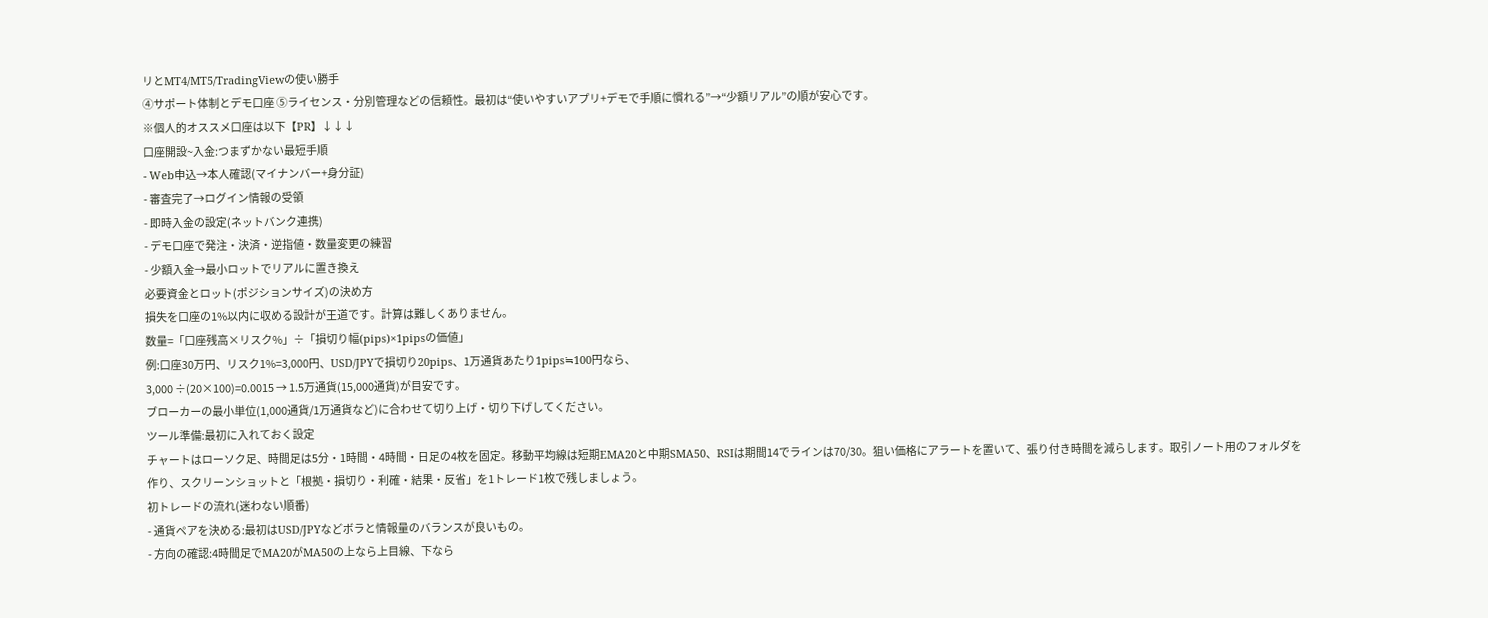リとMT4/MT5/TradingViewの使い勝手
④サポート体制とデモ口座 ⑤ライセンス・分別管理などの信頼性。最初は“使いやすいアプリ+デモで手順に慣れる”→“少額リアル”の順が安心です。
※個人的オススメ口座は以下【PR】↓↓↓
口座開設~入金:つまずかない最短手順
- Web申込→本人確認(マイナンバー+身分証)
- 審査完了→ログイン情報の受領
- 即時入金の設定(ネットバンク連携)
- デモ口座で発注・決済・逆指値・数量変更の練習
- 少額入金→最小ロットでリアルに置き換え
必要資金とロット(ポジションサイズ)の決め方
損失を口座の1%以内に収める設計が王道です。計算は難しくありません。
数量=「口座残高×リスク%」÷「損切り幅(pips)×1pipsの価値」
例:口座30万円、リスク1%=3,000円、USD/JPYで損切り20pips、1万通貨あたり1pips≒100円なら、
3,000 ÷(20×100)=0.0015 → 1.5万通貨(15,000通貨)が目安です。
ブローカーの最小単位(1,000通貨/1万通貨など)に合わせて切り上げ・切り下げしてください。
ツール準備:最初に入れておく設定
チャートはローソク足、時間足は5分・1時間・4時間・日足の4枚を固定。移動平均線は短期EMA20と中期SMA50、RSIは期間14でラインは70/30。狙い価格にアラートを置いて、張り付き時間を減らします。取引ノート用のフォルダを作り、スクリーンショットと「根拠・損切り・利確・結果・反省」を1トレード1枚で残しましょう。
初トレードの流れ(迷わない順番)
- 通貨ペアを決める:最初はUSD/JPYなどボラと情報量のバランスが良いもの。
- 方向の確認:4時間足でMA20がMA50の上なら上目線、下なら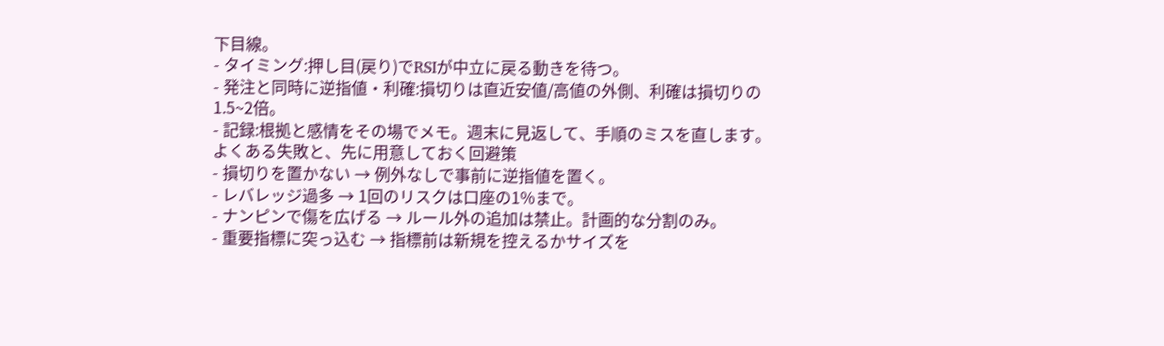下目線。
- タイミング:押し目(戻り)でRSIが中立に戻る動きを待つ。
- 発注と同時に逆指値・利確:損切りは直近安値/高値の外側、利確は損切りの1.5~2倍。
- 記録:根拠と感情をその場でメモ。週末に見返して、手順のミスを直します。
よくある失敗と、先に用意しておく回避策
- 損切りを置かない → 例外なしで事前に逆指値を置く。
- レバレッジ過多 → 1回のリスクは口座の1%まで。
- ナンピンで傷を広げる → ルール外の追加は禁止。計画的な分割のみ。
- 重要指標に突っ込む → 指標前は新規を控えるかサイズを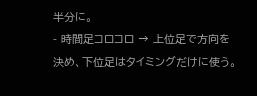半分に。
- 時間足コロコロ → 上位足で方向を決め、下位足はタイミングだけに使う。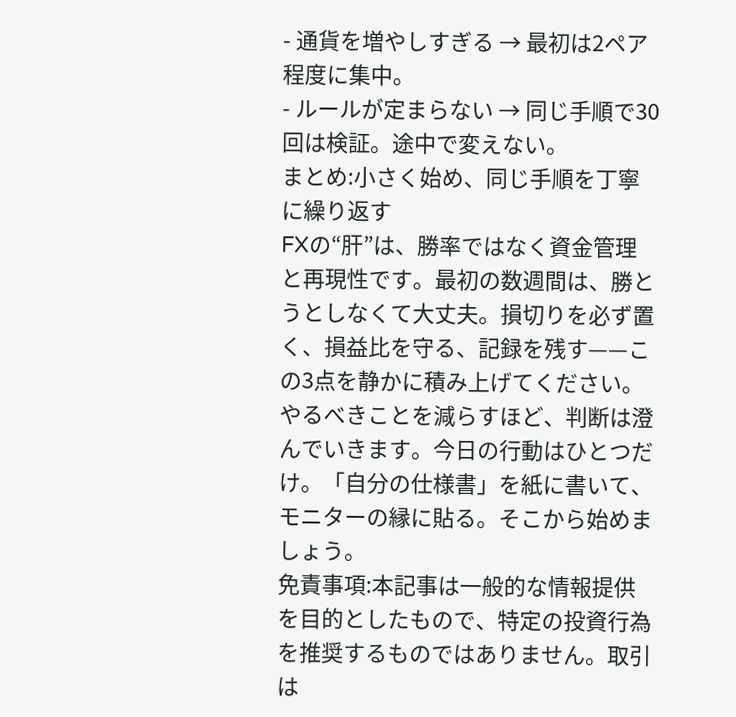- 通貨を増やしすぎる → 最初は2ペア程度に集中。
- ルールが定まらない → 同じ手順で30回は検証。途中で変えない。
まとめ:小さく始め、同じ手順を丁寧に繰り返す
FXの“肝”は、勝率ではなく資金管理と再現性です。最初の数週間は、勝とうとしなくて大丈夫。損切りを必ず置く、損益比を守る、記録を残す——この3点を静かに積み上げてください。やるべきことを減らすほど、判断は澄んでいきます。今日の行動はひとつだけ。「自分の仕様書」を紙に書いて、モニターの縁に貼る。そこから始めましょう。
免責事項:本記事は一般的な情報提供を目的としたもので、特定の投資行為を推奨するものではありません。取引は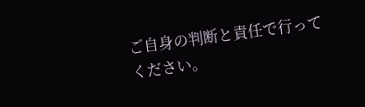ご自身の判断と責任で行ってください。